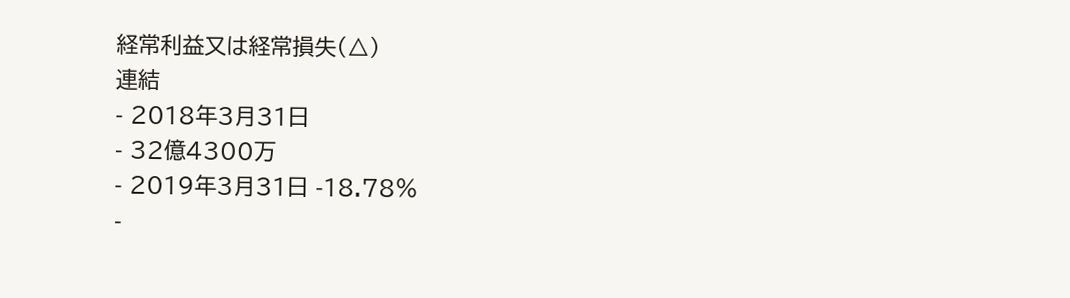経常利益又は経常損失(△)
連結
- 2018年3月31日
- 32億4300万
- 2019年3月31日 -18.78%
-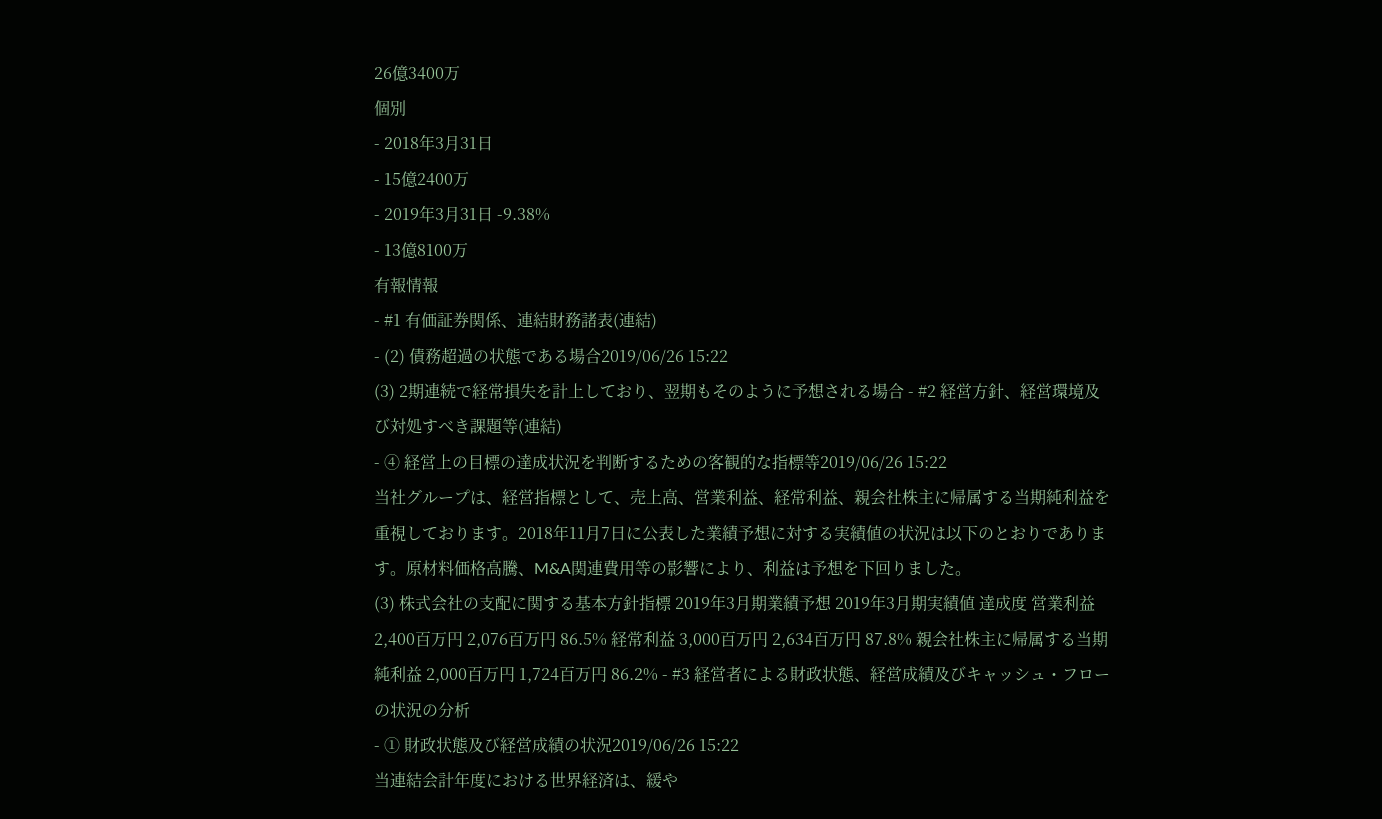26億3400万
個別
- 2018年3月31日
- 15億2400万
- 2019年3月31日 -9.38%
- 13億8100万
有報情報
- #1 有価証券関係、連結財務諸表(連結)
- (2) 債務超過の状態である場合2019/06/26 15:22
(3) 2期連続で経常損失を計上しており、翌期もそのように予想される場合 - #2 経営方針、経営環境及び対処すべき課題等(連結)
- ④ 経営上の目標の達成状況を判断するための客観的な指標等2019/06/26 15:22
当社グループは、経営指標として、売上高、営業利益、経常利益、親会社株主に帰属する当期純利益を重視しております。2018年11月7日に公表した業績予想に対する実績値の状況は以下のとおりであります。原材料価格高騰、M&A関連費用等の影響により、利益は予想を下回りました。
(3) 株式会社の支配に関する基本方針指標 2019年3月期業績予想 2019年3月期実績値 達成度 営業利益 2,400百万円 2,076百万円 86.5% 経常利益 3,000百万円 2,634百万円 87.8% 親会社株主に帰属する当期純利益 2,000百万円 1,724百万円 86.2% - #3 経営者による財政状態、経営成績及びキャッシュ・フローの状況の分析
- ① 財政状態及び経営成績の状況2019/06/26 15:22
当連結会計年度における世界経済は、緩や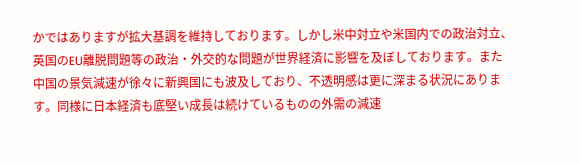かではありますが拡大基調を維持しております。しかし米中対立や米国内での政治対立、英国のEU離脱問題等の政治・外交的な問題が世界経済に影響を及ぼしております。また中国の景気減速が徐々に新興国にも波及しており、不透明感は更に深まる状況にあります。同様に日本経済も底堅い成長は続けているものの外需の減速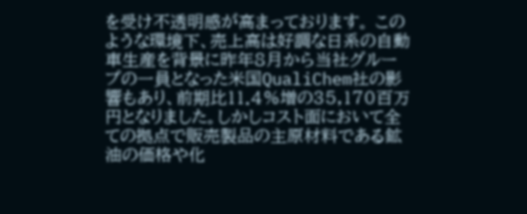を受け不透明感が高まっております。 このような環境下、売上高は好調な日系の自動車生産を背景に昨年8月から当社グループの一員となった米国QualiChem社の影響もあり、前期比11.4%増の35,170百万円となりました。しかしコスト面において全ての拠点で販売製品の主原材料である鉱油の価格や化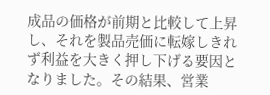成品の価格が前期と比較して上昇し、それを製品売価に転嫁しきれず利益を大きく押し下げる要因となりました。その結果、営業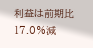利益は前期比17.0%減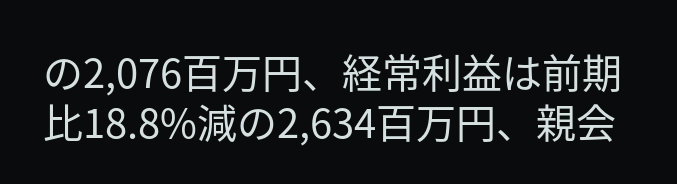の2,076百万円、経常利益は前期比18.8%減の2,634百万円、親会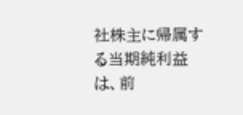社株主に帰属する当期純利益は、前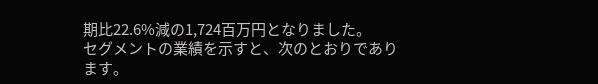期比22.6%減の1,724百万円となりました。
セグメントの業績を示すと、次のとおりであります。